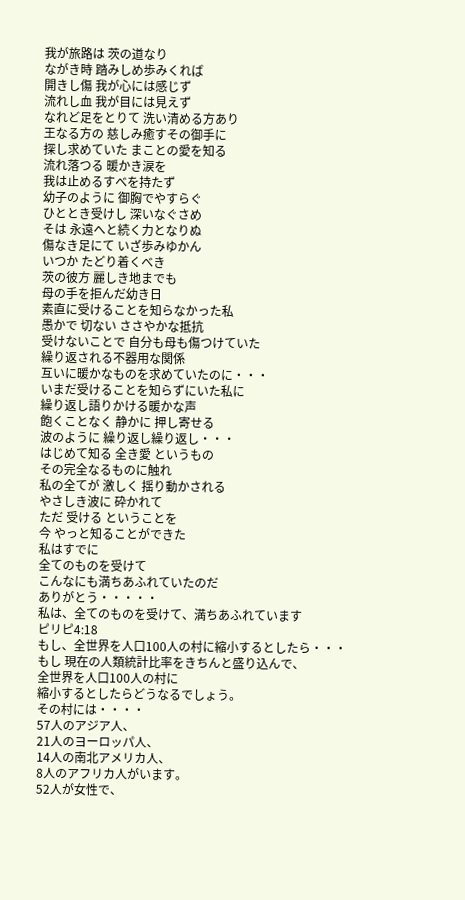我が旅路は 茨の道なり
ながき時 踏みしめ歩みくれば
開きし傷 我が心には感じず
流れし血 我が目には見えず
なれど足をとりて 洗い清める方あり
王なる方の 慈しみ癒すその御手に
探し求めていた まことの愛を知る
流れ落つる 暖かき涙を
我は止めるすべを持たず
幼子のように 御胸でやすらぐ
ひととき受けし 深いなぐさめ
そは 永遠へと続く力となりぬ
傷なき足にて いざ歩みゆかん
いつか たどり着くべき
茨の彼方 麗しき地までも
母の手を拒んだ幼き日
素直に受けることを知らなかった私
愚かで 切ない ささやかな抵抗
受けないことで 自分も母も傷つけていた
繰り返される不器用な関係
互いに暖かなものを求めていたのに・・・
いまだ受けることを知らずにいた私に
繰り返し語りかける暖かな声
飽くことなく 静かに 押し寄せる
波のように 繰り返し繰り返し・・・
はじめて知る 全き愛 というもの
その完全なるものに触れ
私の全てが 激しく 揺り動かされる
やさしき波に 砕かれて
ただ 受ける ということを
今 やっと知ることができた
私はすでに
全てのものを受けて
こんなにも満ちあふれていたのだ
ありがとう・・・・・
私は、全てのものを受けて、満ちあふれています
ピリピ4:18
もし、全世界を人口100人の村に縮小するとしたら・・・
もし 現在の人類統計比率をきちんと盛り込んで、
全世界を人口100人の村に
縮小するとしたらどうなるでしょう。
その村には・・・・
57人のアジア人、
21人のヨーロッパ人、
14人の南北アメリカ人、
8人のアフリカ人がいます。
52人が女性で、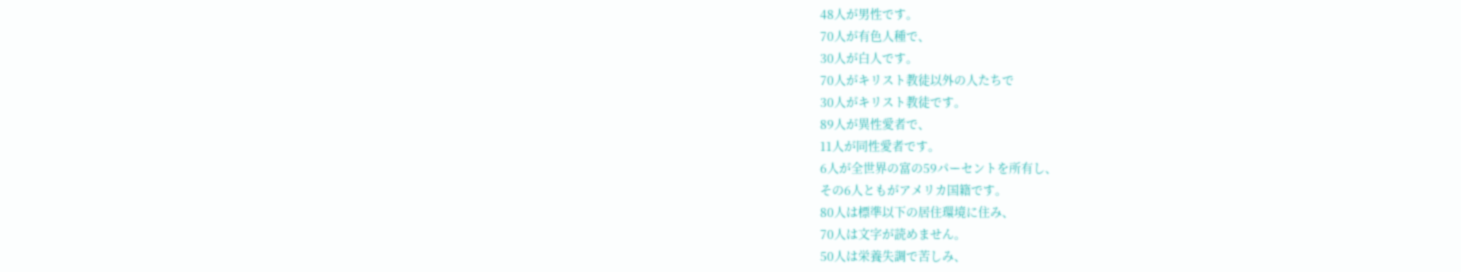48人が男性です。
70人が有色人種で、
30人が白人です。
70人がキリスト教徒以外の人たちで
30人がキリスト教徒です。
89人が異性愛者で、
11人が同性愛者です。
6人が全世界の富の59パーセントを所有し、
その6人ともがアメリカ国籍です。
80人は標準以下の居住環境に住み、
70人は文字が読めません。
50人は栄養失調で苦しみ、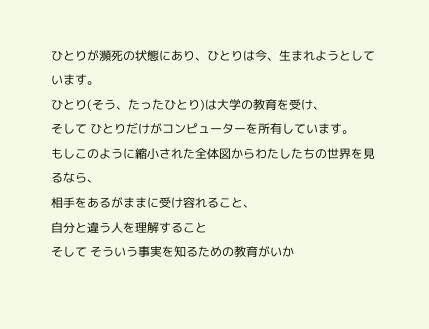ひとりが瀕死の状態にあり、ひとりは今、生まれようとしています。
ひとり(そう、たったひとり)は大学の教育を受け、
そして ひとりだけがコンピューターを所有しています。
もしこのように縮小された全体図からわたしたちの世界を見るなら、
相手をあるがままに受け容れること、
自分と違う人を理解すること
そして そういう事実を知るための教育がいか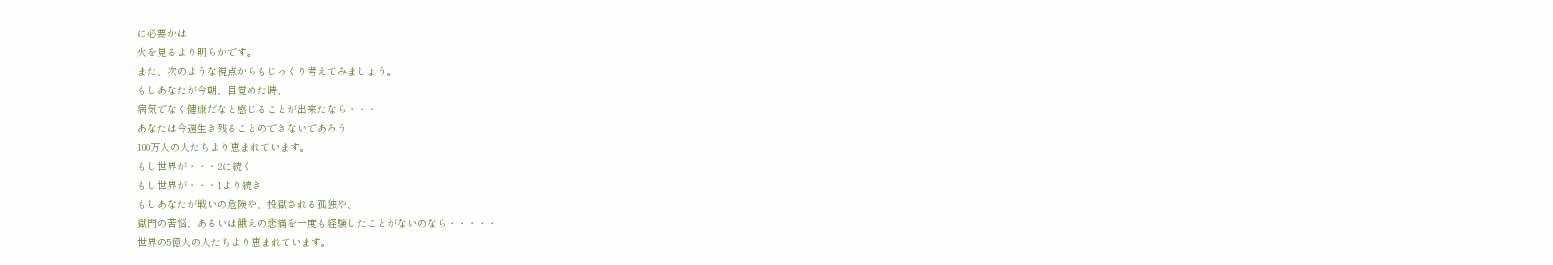に必要かは
火を見るより明らかです。
また、次のような視点からもじっくり考えてみましょう。
もしあなたが今朝、目覚めた時、
病気でなく健康だなと感じることが出来たなら・・・
あなたは今週生き残ることのできないであろう
100万人の人たちより恵まれています。
もし世界が・・・2に続く
もし世界が・・・1より続き
もしあなたが戦いの危険や、投獄される孤独や、
獄門の苦悩、あるいは餓えの悲痛を一度も経験したことがないのなら・・・・・
世界の5億人の人たちより恵まれています。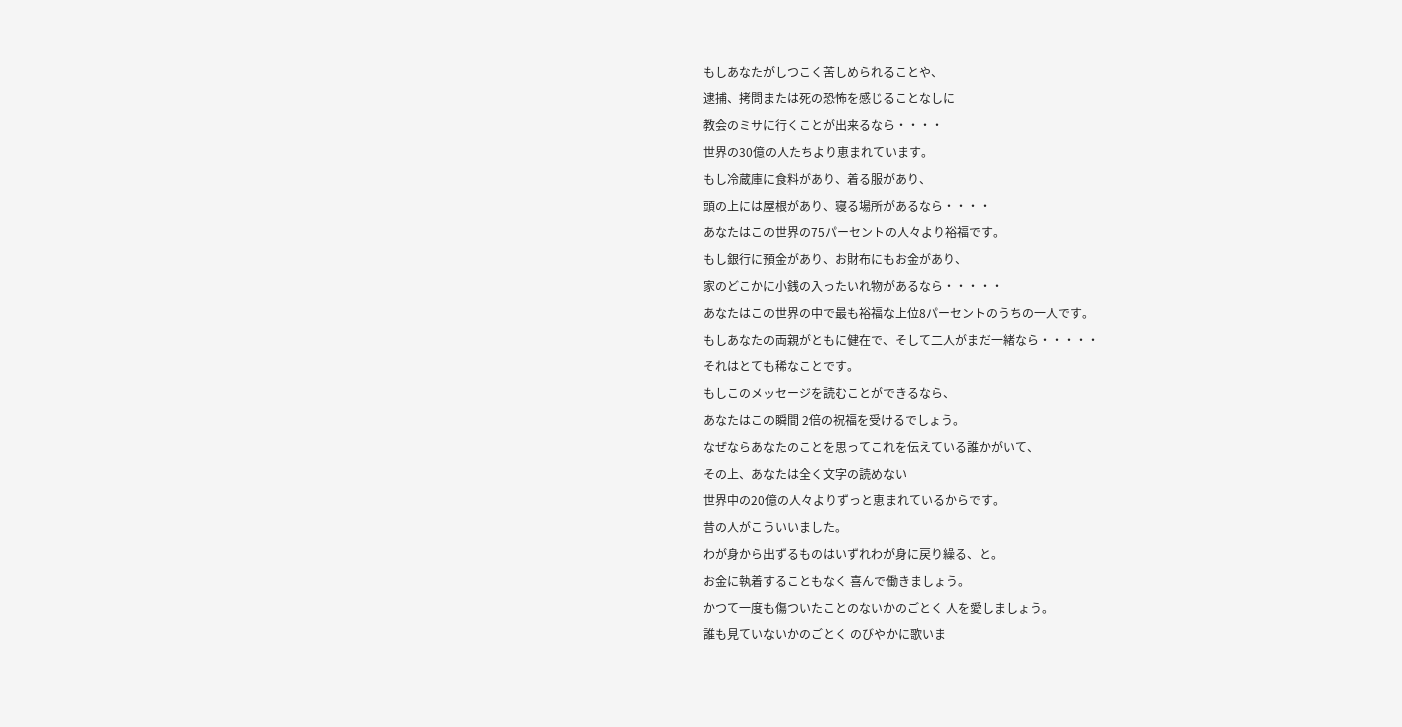もしあなたがしつこく苦しめられることや、
逮捕、拷問または死の恐怖を感じることなしに
教会のミサに行くことが出来るなら・・・・
世界の30億の人たちより恵まれています。
もし冷蔵庫に食料があり、着る服があり、
頭の上には屋根があり、寝る場所があるなら・・・・
あなたはこの世界の75パーセントの人々より裕福です。
もし銀行に預金があり、お財布にもお金があり、
家のどこかに小銭の入ったいれ物があるなら・・・・・
あなたはこの世界の中で最も裕福な上位8パーセントのうちの一人です。
もしあなたの両親がともに健在で、そして二人がまだ一緒なら・・・・・
それはとても稀なことです。
もしこのメッセージを読むことができるなら、
あなたはこの瞬間 2倍の祝福を受けるでしょう。
なぜならあなたのことを思ってこれを伝えている誰かがいて、
その上、あなたは全く文字の読めない
世界中の20億の人々よりずっと恵まれているからです。
昔の人がこういいました。
わが身から出ずるものはいずれわが身に戻り繰る、と。
お金に執着することもなく 喜んで働きましょう。
かつて一度も傷ついたことのないかのごとく 人を愛しましょう。
誰も見ていないかのごとく のびやかに歌いま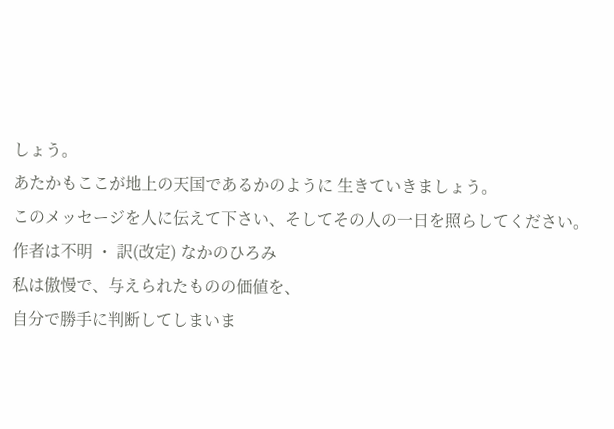しょう。
あたかもここが地上の天国であるかのように 生きていきましょう。
このメッセージを人に伝えて下さい、そしてその人の一日を照らしてください。
作者は不明 ・ 訳(改定) なかのひろみ
私は傲慢で、与えられたものの価値を、
自分で勝手に判断してしまいま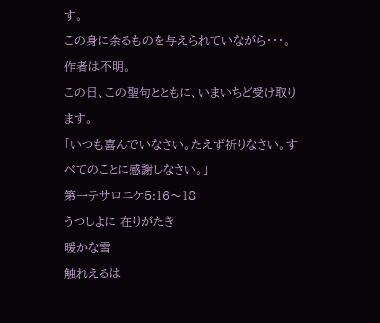す。
この身に余るものを与えられていながら・・・。
作者は不明。
この日、この聖句とともに、いまいちど受け取ります。
「いつも喜んでいなさい。たえず祈りなさい。すべてのことに感謝しなさい。」
第一テサロニケ5:16〜18
うつしよに 在りがたき
暖かな雪
触れえるは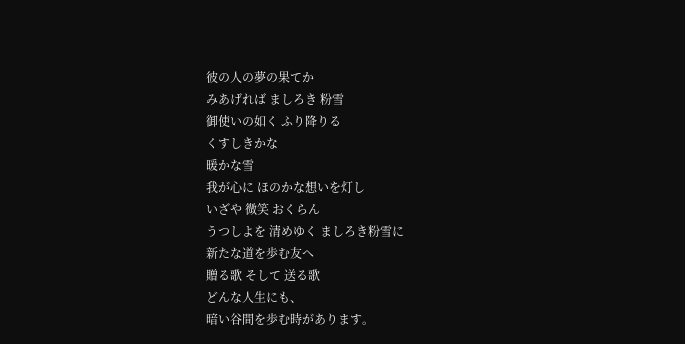彼の人の夢の果てか
みあげれば ましろき 粉雪
御使いの如く ふり降りる
くすしきかな
暖かな雪
我が心に ほのかな想いを灯し
いざや 微笑 おくらん
うつしよを 清めゆく ましろき粉雪に
新たな道を歩む友へ
贈る歌 そして 送る歌
どんな人生にも、
暗い谷間を歩む時があります。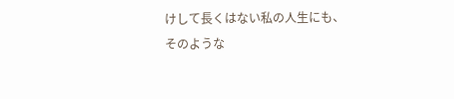けして長くはない私の人生にも、
そのような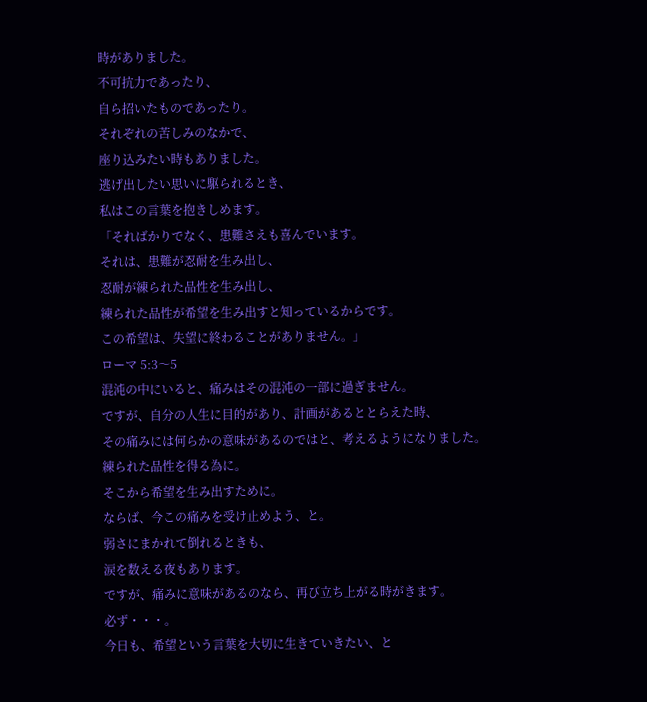時がありました。
不可抗力であったり、
自ら招いたものであったり。
それぞれの苦しみのなかで、
座り込みたい時もありました。
逃げ出したい思いに駆られるとき、
私はこの言葉を抱きしめます。
「そればかりでなく、患難さえも喜んでいます。
それは、患難が忍耐を生み出し、
忍耐が練られた品性を生み出し、
練られた品性が希望を生み出すと知っているからです。
この希望は、失望に終わることがありません。」
ローマ 5:3〜5
混沌の中にいると、痛みはその混沌の一部に過ぎません。
ですが、自分の人生に目的があり、計画があるととらえた時、
その痛みには何らかの意味があるのではと、考えるようになりました。
練られた品性を得る為に。
そこから希望を生み出すために。
ならば、今この痛みを受け止めよう、と。
弱さにまかれて倒れるときも、
涙を数える夜もあります。
ですが、痛みに意味があるのなら、再び立ち上がる時がきます。
必ず・・・。
今日も、希望という言葉を大切に生きていきたい、と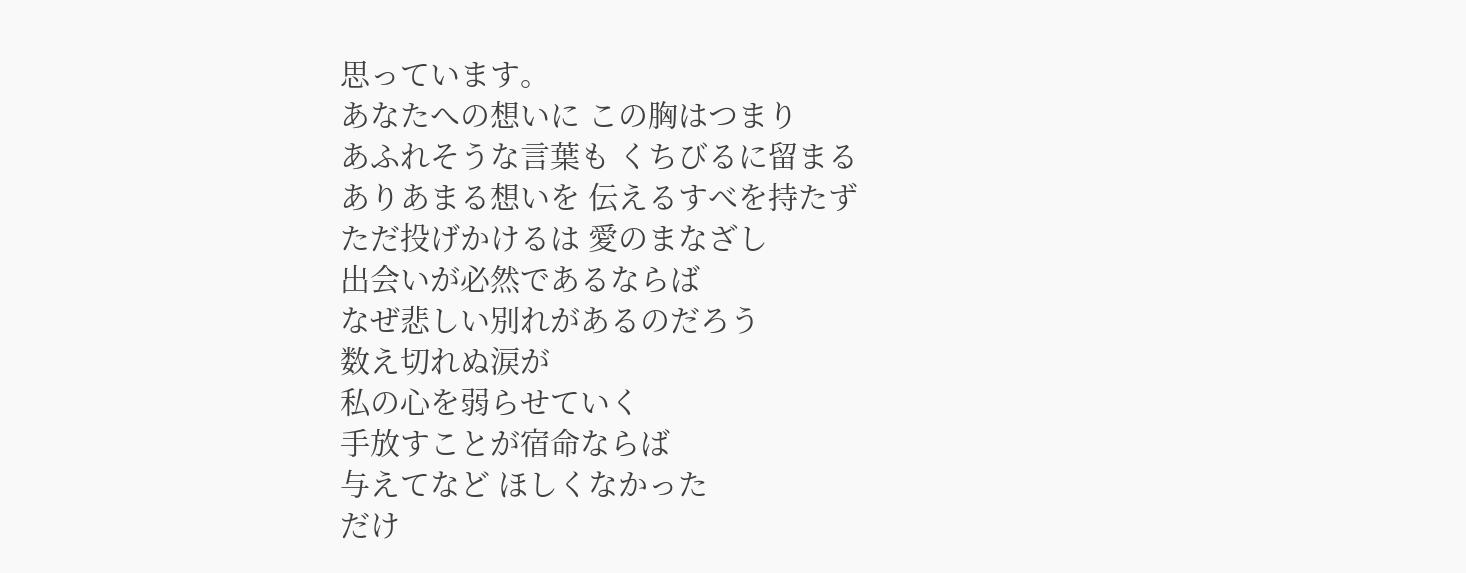思っています。
あなたへの想いに この胸はつまり
あふれそうな言葉も くちびるに留まる
ありあまる想いを 伝えるすべを持たず
ただ投げかけるは 愛のまなざし
出会いが必然であるならば
なぜ悲しい別れがあるのだろう
数え切れぬ涙が
私の心を弱らせていく
手放すことが宿命ならば
与えてなど ほしくなかった
だけ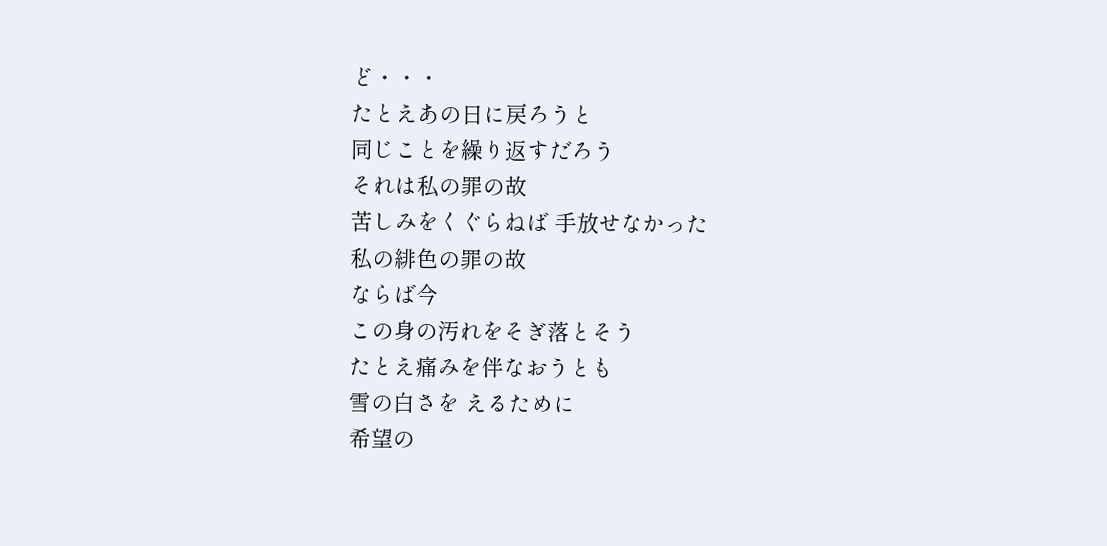ど・・・
たとえあの日に戻ろうと
同じことを繰り返すだろう
それは私の罪の故
苦しみをくぐらねば 手放せなかった
私の緋色の罪の故
ならば今
この身の汚れをそぎ落とそう
たとえ痛みを伴なおうとも
雪の白さを えるために
希望の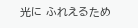光に ふれえるため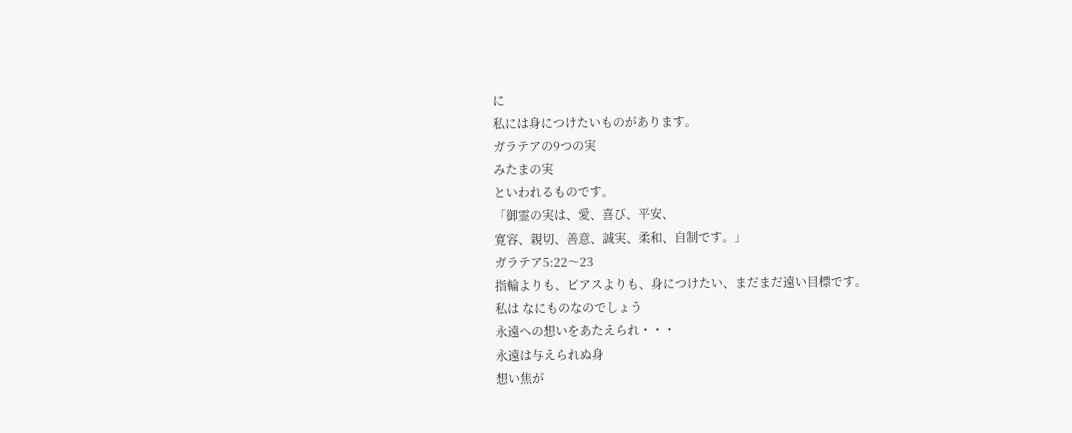に
私には身につけたいものがあります。
ガラテアの9つの実
みたまの実
といわれるものです。
「御霊の実は、愛、喜び、平安、
寛容、親切、善意、誠実、柔和、自制です。」
ガラテア5:22〜23
指輪よりも、ピアスよりも、身につけたい、まだまだ遠い目標です。
私は なにものなのでしょう
永遠への想いをあたえられ・・・
永遠は与えられぬ身
想い焦が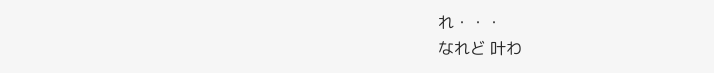れ・・・
なれど 叶わ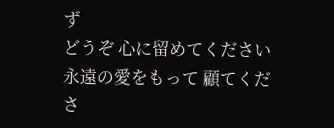ず
どうぞ 心に留めてください
永遠の愛をもって 顧てくださ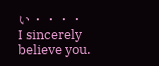い・・・・
I sincerely believe you.